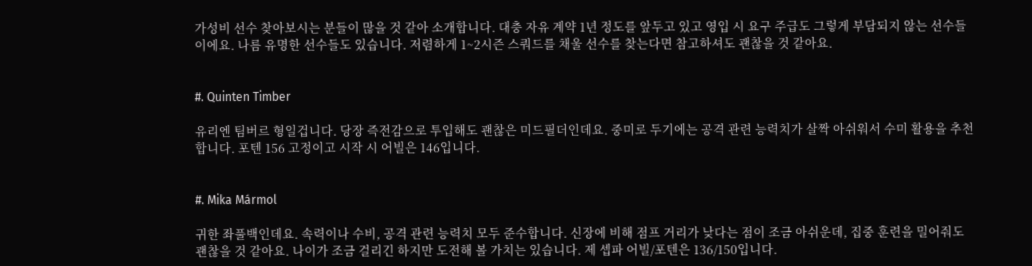가성비 선수 찾아보시는 분들이 많을 것 같아 소개합니다. 대충 자유 계약 1년 정도를 앞두고 있고 영입 시 요구 주급도 그렇게 부담되지 않는 선수들이에요. 나름 유명한 선수들도 있습니다. 저렴하게 1~2시즌 스쿼드를 채울 선수를 찾는다면 참고하셔도 괜찮을 것 같아요.


#. Quinten Timber

유리엔 팀버르 형일겁니다. 당장 즉전감으로 투입해도 괜찮은 미드필더인데요. 중미로 두기에는 공격 관련 능력치가 살짝 아쉬워서 수미 활용을 추천합니다. 포텐 156 고정이고 시작 시 어빌은 146입니다.


#. Mika Mármol

귀한 좌풀백인데요. 속력이나 수비, 공격 관련 능력치 모두 준수합니다. 신장에 비해 점프 거리가 낮다는 점이 조금 아쉬운데, 집중 훈련을 밀어줘도 괜찮을 것 같아요. 나이가 조금 걸리긴 하지만 도전해 볼 가치는 있습니다. 제 셉파 어빌/포텐은 136/150입니다.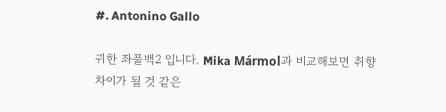#. Antonino Gallo

귀한 좌풀백2 입니다. Mika Mármol과 비교해보면 취향 차이가 될 것 같은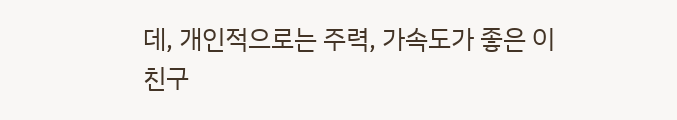데, 개인적으로는 주력, 가속도가 좋은 이 친구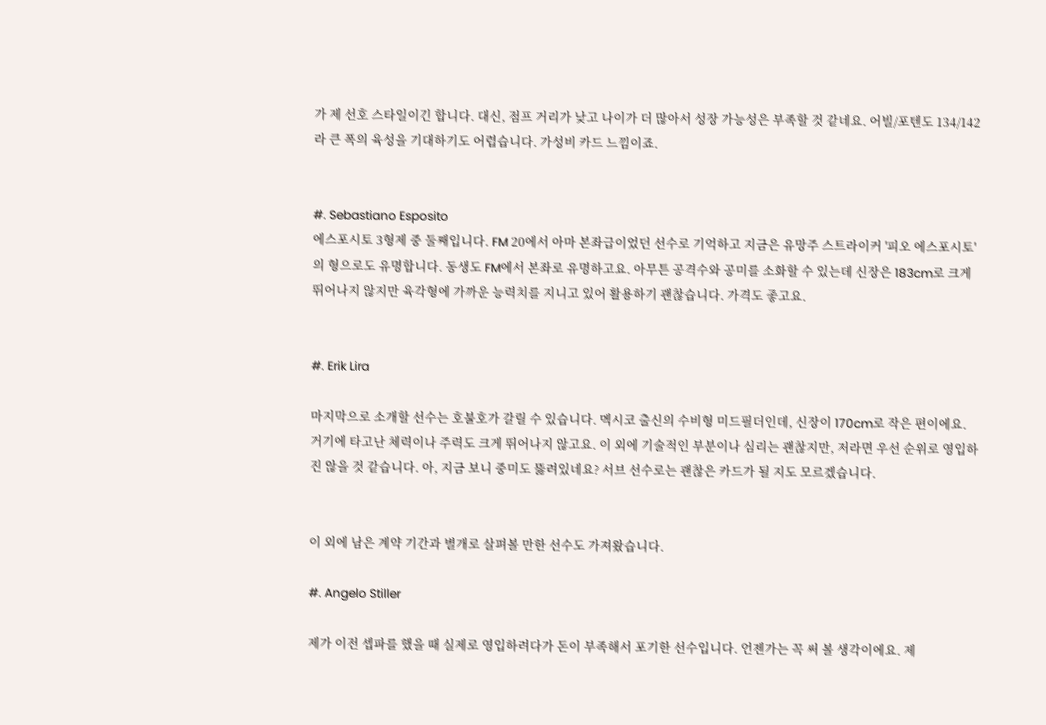가 제 선호 스타일이긴 합니다. 대신, 점프 거리가 낮고 나이가 더 많아서 성장 가능성은 부족할 것 같네요. 어빌/포텐도 134/142라 큰 폭의 육성을 기대하기도 어렵습니다. 가성비 카드 느낌이죠.


#. Sebastiano Esposito
에스포시토 3형제 중 둘째입니다. FM 20에서 아마 본좌급이었던 선수로 기억하고 지금은 유망주 스트라이커 '피오 에스포시토'의 형으로도 유명합니다. 동생도 FM에서 본좌로 유명하고요. 아무튼 공격수와 공미를 소화할 수 있는데 신장은 183cm로 크게 뛰어나지 않지만 육각형에 가까운 능력치를 지니고 있어 활용하기 괜찮습니다. 가격도 좋고요.


#. Erik Lira

마지막으로 소개할 선수는 호불호가 갈릴 수 있습니다. 멕시코 출신의 수비형 미드필더인데, 신장이 170cm로 작은 편이에요. 거기에 타고난 체력이나 주력도 크게 뛰어나지 않고요. 이 외에 기술적인 부분이나 심리는 괜찮지만, 저라면 우선 순위로 영입하진 않을 것 같습니다. 아, 지금 보니 중미도 뚫려있네요? 서브 선수로는 괜찮은 카드가 될 지도 모르겠습니다.


이 외에 남은 계약 기간과 별개로 살펴볼 만한 선수도 가져왔습니다.

#. Angelo Stiller

제가 이전 셉파를 했을 때 실제로 영입하려다가 돈이 부족해서 포기한 선수입니다. 언젠가는 꼭 써 볼 생각이에요. 제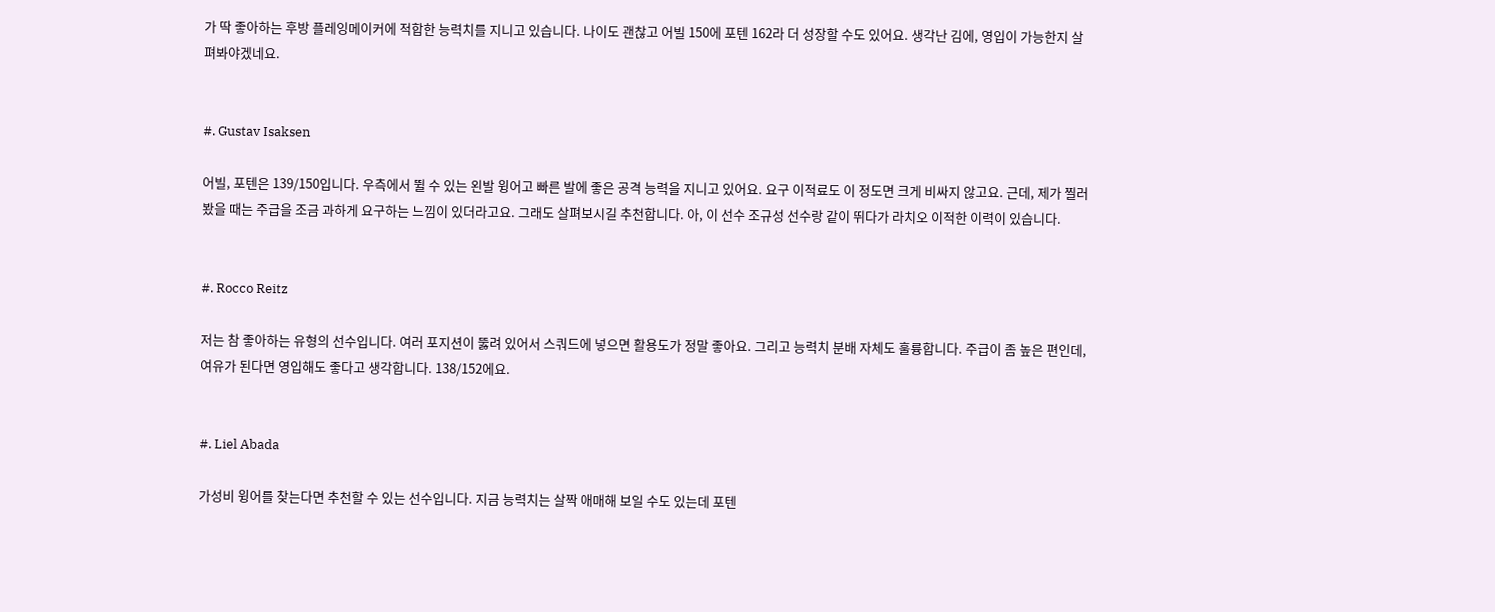가 딱 좋아하는 후방 플레잉메이커에 적합한 능력치를 지니고 있습니다. 나이도 괜찮고 어빌 150에 포텐 162라 더 성장할 수도 있어요. 생각난 김에, 영입이 가능한지 살펴봐야겠네요.


#. Gustav Isaksen

어빌, 포텐은 139/150입니다. 우측에서 뛸 수 있는 왼발 윙어고 빠른 발에 좋은 공격 능력을 지니고 있어요. 요구 이적료도 이 정도면 크게 비싸지 않고요. 근데, 제가 찔러봤을 때는 주급을 조금 과하게 요구하는 느낌이 있더라고요. 그래도 살펴보시길 추천합니다. 아, 이 선수 조규성 선수랑 같이 뛰다가 라치오 이적한 이력이 있습니다.


#. Rocco Reitz

저는 참 좋아하는 유형의 선수입니다. 여러 포지션이 뚫려 있어서 스쿼드에 넣으면 활용도가 정말 좋아요. 그리고 능력치 분배 자체도 훌륭합니다. 주급이 좀 높은 편인데, 여유가 된다면 영입해도 좋다고 생각합니다. 138/152에요.


#. Liel Abada

가성비 윙어를 찾는다면 추천할 수 있는 선수입니다. 지금 능력치는 살짝 애매해 보일 수도 있는데 포텐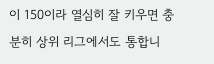이 150이라 열심히 잘 키우면 충분히 상위 리그에서도 통합니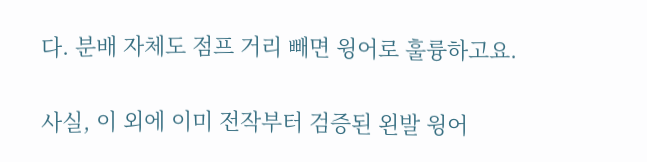다. 분배 자체도 점프 거리 빼면 윙어로 훌륭하고요.


사실, 이 외에 이미 전작부터 검증된 왼발 윙어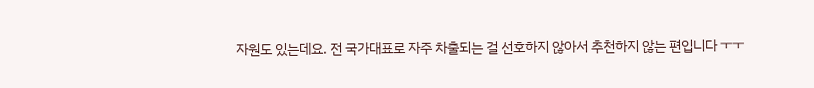자원도 있는데요. 전 국가대표로 자주 차출되는 걸 선호하지 않아서 추천하지 않는 편입니다 ㅜㅜ